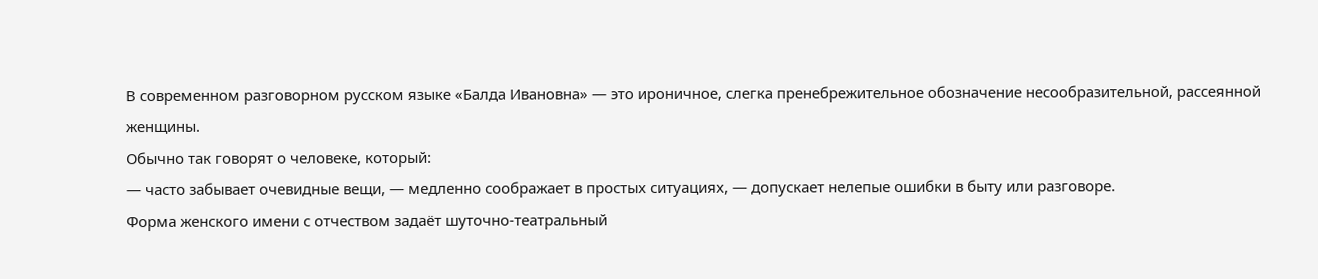В современном разговорном русском языке «Балда Ивановна» — это ироничное, слегка пренебрежительное обозначение несообразительной, рассеянной женщины.
Обычно так говорят о человеке, который:
— часто забывает очевидные вещи, — медленно соображает в простых ситуациях, — допускает нелепые ошибки в быту или разговоре.
Форма женского имени с отчеством задаёт шуточно‑театральный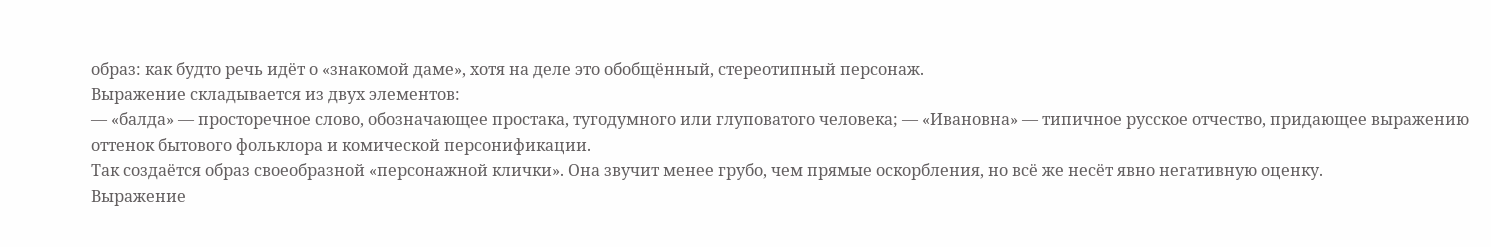образ: как будто речь идёт о «знакомой даме», хотя на деле это обобщённый, стереотипный персонаж.
Выражение складывается из двух элементов:
— «балда» — просторечное слово, обозначающее простака, тугодумного или глуповатого человека; — «Ивановна» — типичное русское отчество, придающее выражению оттенок бытового фольклора и комической персонификации.
Так создаётся образ своеобразной «персонажной клички». Она звучит менее грубо, чем прямые оскорбления, но всё же несёт явно негативную оценку.
Выражение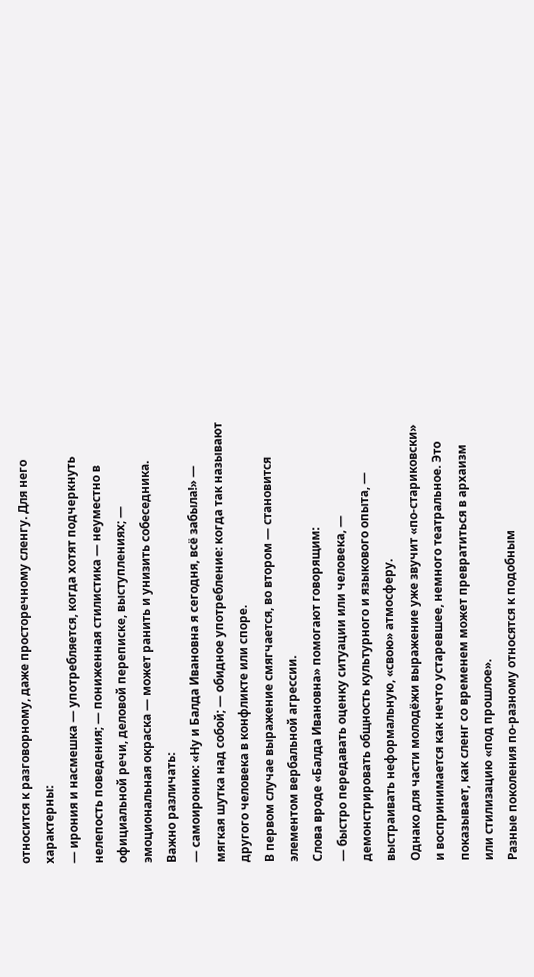относится к разговорному, даже просторечному сленгу. Для него характерны:
— ирония и насмешка — употребляется, когда хотят подчеркнуть нелепость поведения; — пониженная стилистика — неуместно в официальной речи, деловой переписке, выступлениях; — эмоциональная окраска — может ранить и унизить собеседника.
Важно различать:
— самоиронию: «Ну и Балда Ивановна я сегодня, всё забыла!» — мягкая шутка над собой; — обидное употребление: когда так называют другого человека в конфликте или споре.
В первом случае выражение смягчается, во втором — становится элементом вербальной агрессии.
Слова вроде «Балда Ивановна» помогают говорящим:
— быстро передавать оценку ситуации или человека, — демонстрировать общность культурного и языкового опыта, — выстраивать неформальную, «свою» атмосферу.
Однако для части молодёжи выражение уже звучит «по‑стариковски» и воспринимается как нечто устаревшее, немного театральное. Это показывает, как сленг со временем может превратиться в архаизм или стилизацию «под прошлое».
Разные поколения по‑разному относятся к подобным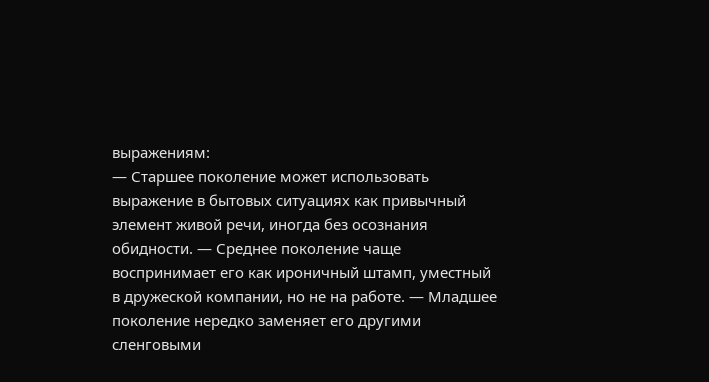выражениям:
— Старшее поколение может использовать выражение в бытовых ситуациях как привычный элемент живой речи, иногда без осознания обидности. — Среднее поколение чаще воспринимает его как ироничный штамп, уместный в дружеской компании, но не на работе. — Младшее поколение нередко заменяет его другими сленговыми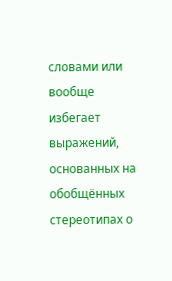словами или вообще избегает выражений, основанных на обобщённых стереотипах о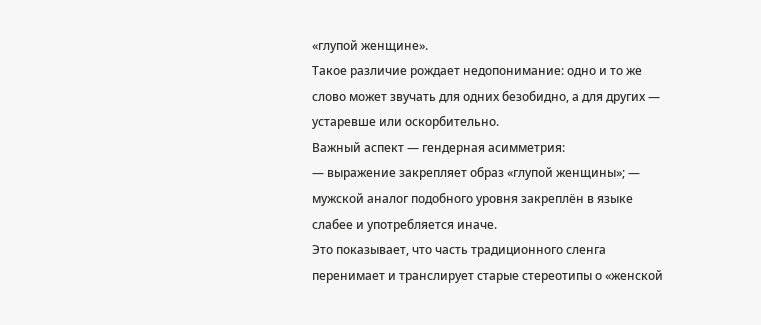«глупой женщине».
Такое различие рождает недопонимание: одно и то же слово может звучать для одних безобидно, а для других — устаревше или оскорбительно.
Важный аспект — гендерная асимметрия:
— выражение закрепляет образ «глупой женщины»; — мужской аналог подобного уровня закреплён в языке слабее и употребляется иначе.
Это показывает, что часть традиционного сленга перенимает и транслирует старые стереотипы о «женской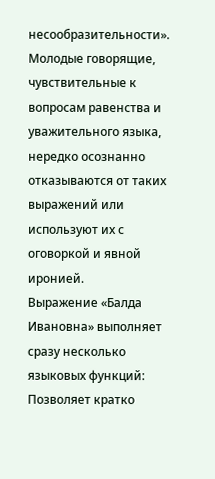несообразительности». Молодые говорящие, чувствительные к вопросам равенства и уважительного языка, нередко осознанно отказываются от таких выражений или используют их с оговоркой и явной иронией.
Выражение «Балда Ивановна» выполняет сразу несколько языковых функций:
Позволяет кратко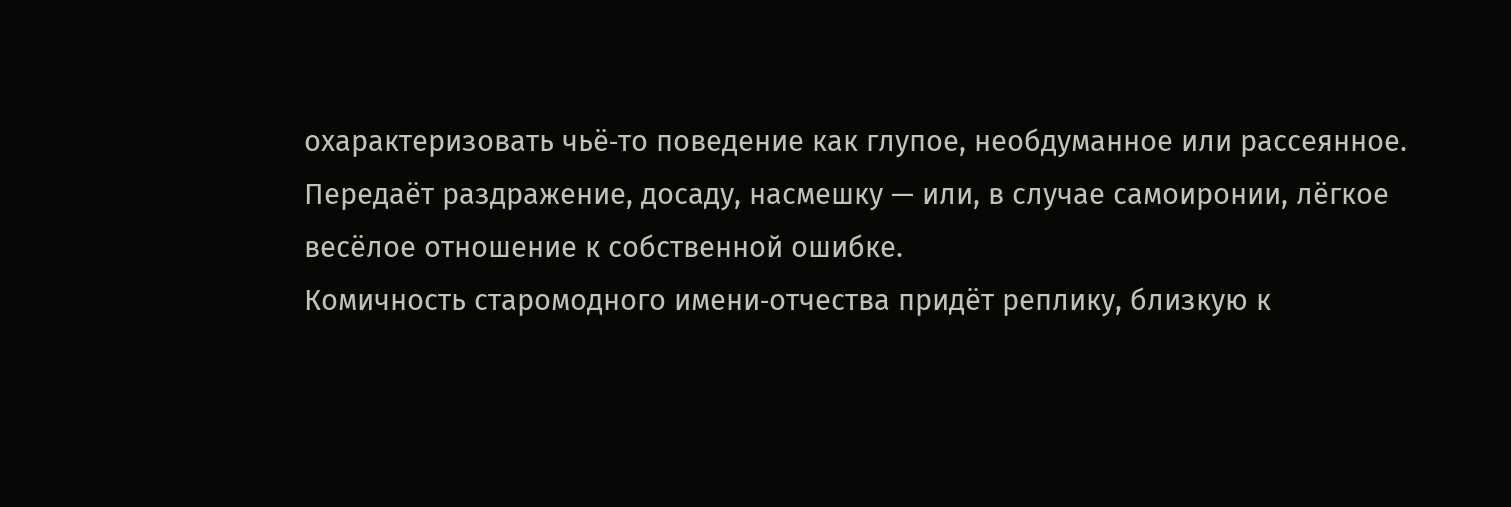охарактеризовать чьё‑то поведение как глупое, необдуманное или рассеянное.
Передаёт раздражение, досаду, насмешку — или, в случае самоиронии, лёгкое весёлое отношение к собственной ошибке.
Комичность старомодного имени‑отчества придёт реплику, близкую к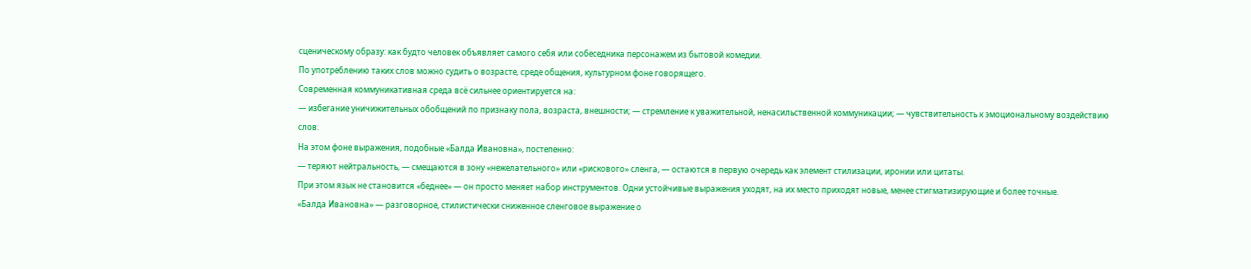сценическому образу: как будто человек объявляет самого себя или собеседника персонажем из бытовой комедии.
По употреблению таких слов можно судить о возрасте, среде общения, культурном фоне говорящего.
Современная коммуникативная среда всё сильнее ориентируется на:
— избегание уничижительных обобщений по признаку пола, возраста, внешности; — стремление к уважительной, ненасильственной коммуникации; — чувствительность к эмоциональному воздействию слов.
На этом фоне выражения, подобные «Балда Ивановна», постепенно:
— теряют нейтральность, — смещаются в зону «нежелательного» или «рискового» сленга, — остаются в первую очередь как элемент стилизации, иронии или цитаты.
При этом язык не становится «беднее» — он просто меняет набор инструментов. Одни устойчивые выражения уходят, на их место приходят новые, менее стигматизирующие и более точные.
«Балда Ивановна» — разговорное, стилистически сниженное сленговое выражение о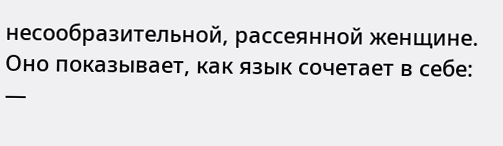несообразительной, рассеянной женщине. Оно показывает, как язык сочетает в себе:
—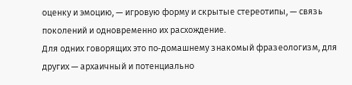оценку и эмоцию, — игровую форму и скрытые стереотипы, — связь поколений и одновременно их расхождение.
Для одних говорящих это по‑домашнему знакомый фразеологизм, для других — архаичный и потенциально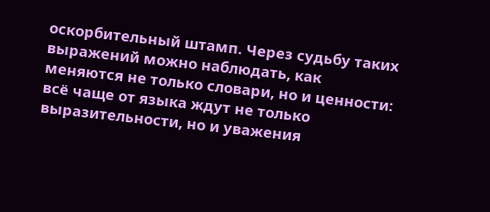оскорбительный штамп. Через судьбу таких выражений можно наблюдать, как меняются не только словари, но и ценности: всё чаще от языка ждут не только выразительности, но и уважения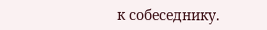к собеседнику.